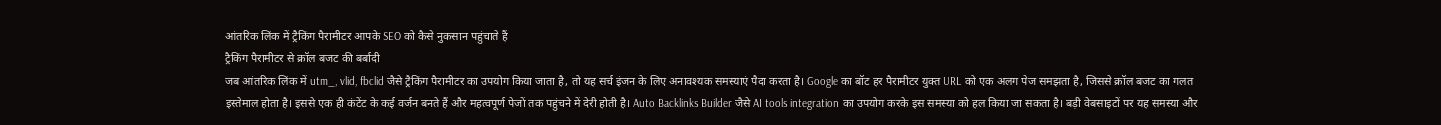आंतरिक लिंक में ट्रैकिंग पैरामीटर आपके SEO को कैसे नुकसान पहुंचाते हैं
ट्रैकिंग पैरामीटर से क्रॉल बजट की बर्बादी
जब आंतरिक लिंक में utm_, vlid, fbclid जैसे ट्रैकिंग पैरामीटर का उपयोग किया जाता है, तो यह सर्च इंजन के लिए अनावश्यक समस्याएं पैदा करता है। Google का बॉट हर पैरामीटर युक्त URL को एक अलग पेज समझता है, जिससे क्रॉल बजट का गलत इस्तेमाल होता है। इससे एक ही कंटेंट के कई वर्जन बनते हैं और महत्वपूर्ण पेजों तक पहुंचने में देरी होती है। Auto Backlinks Builder जैसे AI tools integration का उपयोग करके इस समस्या को हल किया जा सकता है। बड़ी वेबसाइटों पर यह समस्या और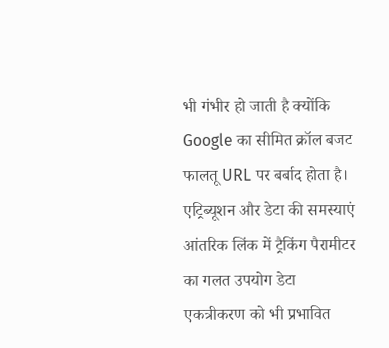भी गंभीर हो जाती है क्योंकि Google का सीमित क्रॉल बजट फालतू URL पर बर्बाद होता है।
एट्रिब्यूशन और डेटा की समस्याएं
आंतरिक लिंक में ट्रैकिंग पैरामीटर का गलत उपयोग डेटा एकत्रीकरण को भी प्रभावित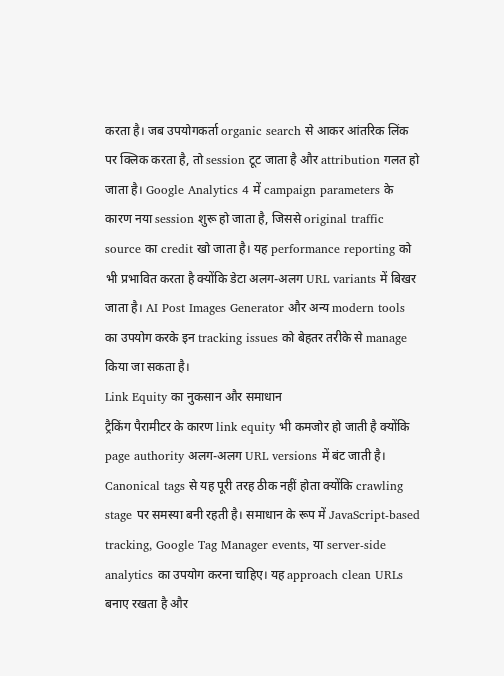करता है। जब उपयोगकर्ता organic search से आकर आंतरिक लिंक पर क्लिक करता है, तो session टूट जाता है और attribution गलत हो जाता है। Google Analytics 4 में campaign parameters के कारण नया session शुरू हो जाता है, जिससे original traffic source का credit खो जाता है। यह performance reporting को भी प्रभावित करता है क्योंकि डेटा अलग-अलग URL variants में बिखर जाता है। AI Post Images Generator और अन्य modern tools का उपयोग करके इन tracking issues को बेहतर तरीके से manage किया जा सकता है।
Link Equity का नुकसान और समाधान
ट्रैकिंग पैरामीटर के कारण link equity भी कमजोर हो जाती है क्योंकि page authority अलग-अलग URL versions में बंट जाती है। Canonical tags से यह पूरी तरह ठीक नहीं होता क्योंकि crawling stage पर समस्या बनी रहती है। समाधान के रूप में JavaScript-based tracking, Google Tag Manager events, या server-side analytics का उपयोग करना चाहिए। यह approach clean URLs बनाए रखता है और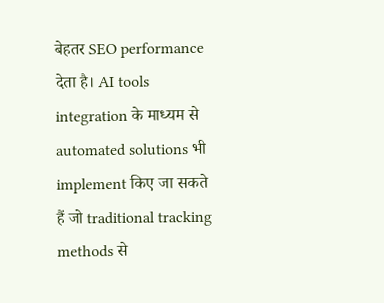बेहतर SEO performance देता है। AI tools integration के माध्यम से automated solutions भी implement किए जा सकते हैं जो traditional tracking methods से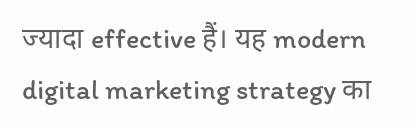ज्यादा effective हैं। यह modern digital marketing strategy का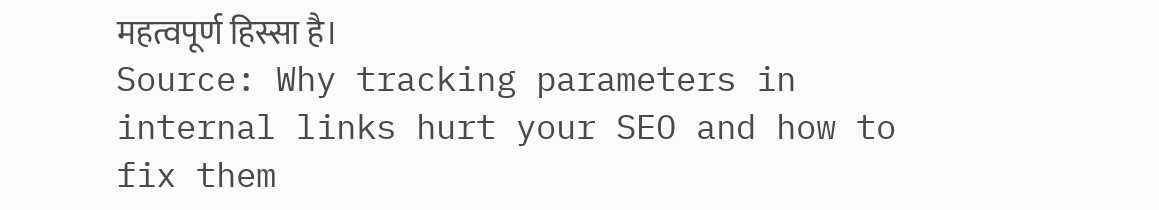महत्वपूर्ण हिस्सा है।
Source: Why tracking parameters in internal links hurt your SEO and how to fix them